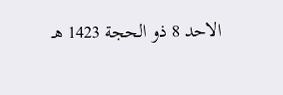الاحد 8 ذو الحجة 1423 هـ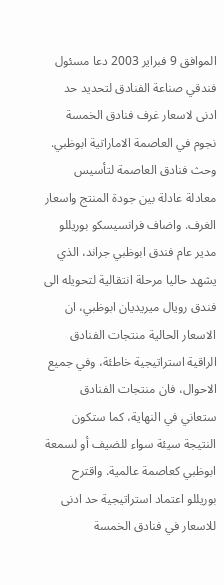الموافق 9 فبراير 2003 دعا مسئول فندقي صناعة الفنادق لتحديد حد ادنى لاسعار غرف فنادق الخمسة نجوم في العاصمة الاماراتية ابوظبي. وحث فنادق العاصمة لتأسيس معادلة عادلة بين جودة المنتج واسعار الغرف. واضاف فرانسيسكو بوريللو مدير عام فندق ابوظبي جراند، الذي يشهد حاليا مرحلة انتقالية لتحويله الى فندق رويال ميريديان ابوظبي، ان الاسعار الحالية منتجات الفنادق الراقية استراتيجية خاطئة، وفي جميع الاحوال، فان منتجات الفنادق ستعاني في النهاية، كما ستكون النتيجة سيئة سواء للضيف أو لسمعة ابوظبي كعاصمة عالمية. واقترح بوريللو اعتماد استراتيجية حد ادنى للاسعار في فنادق الخمسة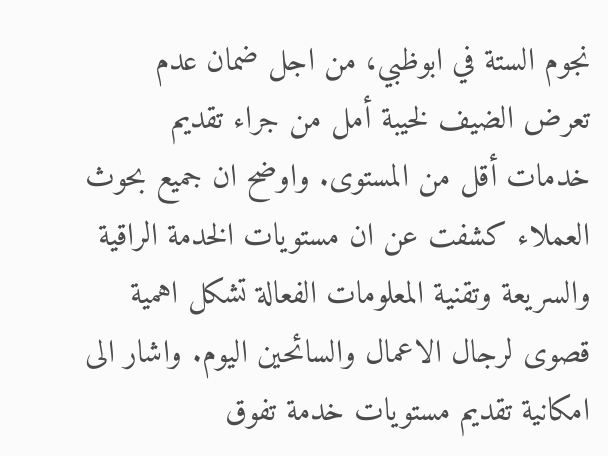نجوم الستة في ابوظبي، من اجل ضمان عدم تعرض الضيف لخيبة أمل من جراء تقديم خدمات أقل من المستوى. واوضح ان جميع بحوث العملاء كشفت عن ان مستويات الخدمة الراقية والسريعة وتقنية المعلومات الفعالة تشكل اهمية قصوى لرجال الاعمال والسائحين اليوم. واشار الى امكانية تقديم مستويات خدمة تفوق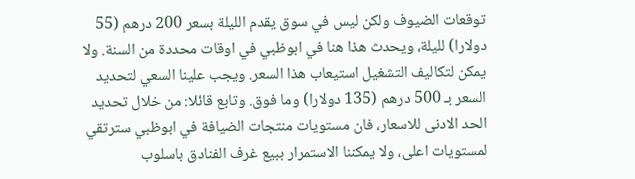توقعات الضيوف ولكن ليس في سوق يقدم الليلة بسعر 200 درهم (55 دولارا) لليلة، ويحدث هذا هنا في ابوظبي في اوقات محددة من السنة. ولا يمكن لتكاليف التشغيل استيعاب هذا السعر. ويجب علينا السعي لتحديد السعر بـ 500 درهم (135 دولارا) وما فوق. وتابع قائلا: من خلال تحديد الحد الادنى للاسعار، فان مستويات منتجات الضيافة في ابوظبي سترتقي لمستويات اعلى، ولا يمكننا الاستمرار ببيع غرف الفنادق باسلوب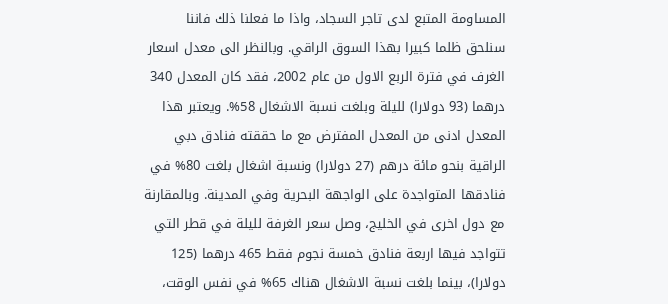المساومة المتبع لدى تاجر السجاد، واذا ما فعلنا ذلك فاننا سنلحق ظلما كبيرا بهذا السوق الراقي. وبالنظر الى معدل اسعار الغرف في فترة الربع الاول من عام 2002، فقد كان المعدل 340 درهما (93 دولارا) لليلة وبلغت نسبة الاشغال 58%. ويعتبر هذا المعدل ادنى من المعدل المفترض مع ما حققته فنادق دبي الراقية بنحو مائة درهم (27 دولارا) ونسبة اشغال بلغت 80% في فنادقها المتواجدة على الواجهة البحرية وفي المدينة. وبالمقارنة مع دول اخرى في الخليج، وصل سعر الغرفة لليلة في قطر التي تتواجد فيها اربعة فنادق خمسة نجوم فقط 465 درهما (125 دولارا)، بينما بلغت نسبة الاشغال هناك 65% في نفس الوقت،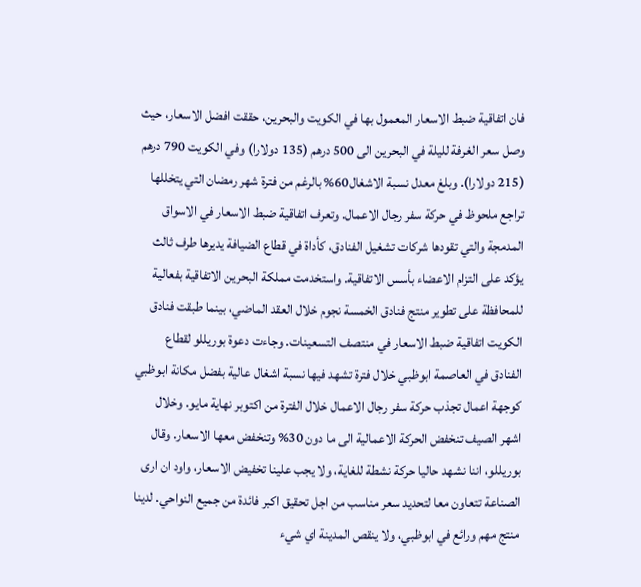فان اتفاقية ضبط الاسعار المعمول بها في الكويت والبحرين، حققت افضل الاسعار، حيث وصل سعر الغرفة لليلة في البحرين الى 500 درهم (135 دولارا) وفي الكويت 790 درهم (215 دولارا). وبلغ معدل نسبة الاشغال60% بالرغم من فترة شهر رمضان التي يتخللها تراجع ملحوظ في حركة سفر رجال الاعمال. وتعرف اتفاقية ضبط الاسعار في الاسواق المدمجة والتي تقودها شركات تشغيل الفنادق، كأداة في قطاع الضيافة يديرها طرف ثالث يؤكد على التزام الاعضاء بأسس الاتفاقية. واستخدمت مملكة البحرين الاتفاقية بفعالية للمحافظة على تطوير منتج فنادق الخمسة نجوم خلال العقد الماضي، بينما طبقت فنادق الكويت اتفاقية ضبط الاسعار في منتصف التسعينات. وجاءت دعوة بوريللو لقطاع الفنادق في العاصمة ابوظبي خلال فترة تشهد فيها نسبة اشغال عالية بفضل مكانة ابوظبي كوجهة اعمال تجذب حركة سفر رجال الاعمال خلال الفترة من اكتوبر نهاية مايو. وخلال اشهر الصيف تنخفض الحركة الاعمالية الى ما دون 30% وتنخفض معها الاسعار. وقال بوريللو، اننا نشهد حاليا حركة نشطة للغاية، ولا يجب علينا تخفيض الاسعار، واود ان ارى الصناعة تتعاون معا لتحديد سعر مناسب من اجل تحقيق اكبر فائدة من جميع النواحي. لدينا منتج مهم ورائع في ابوظبي، ولا ينقص المدينة اي شيء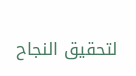لتحقيق النجاح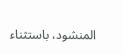المنشود، باستثناء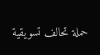حملة تحالف تسويقية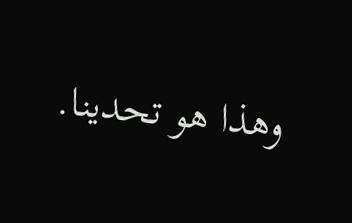وهذا هو تحدينا.